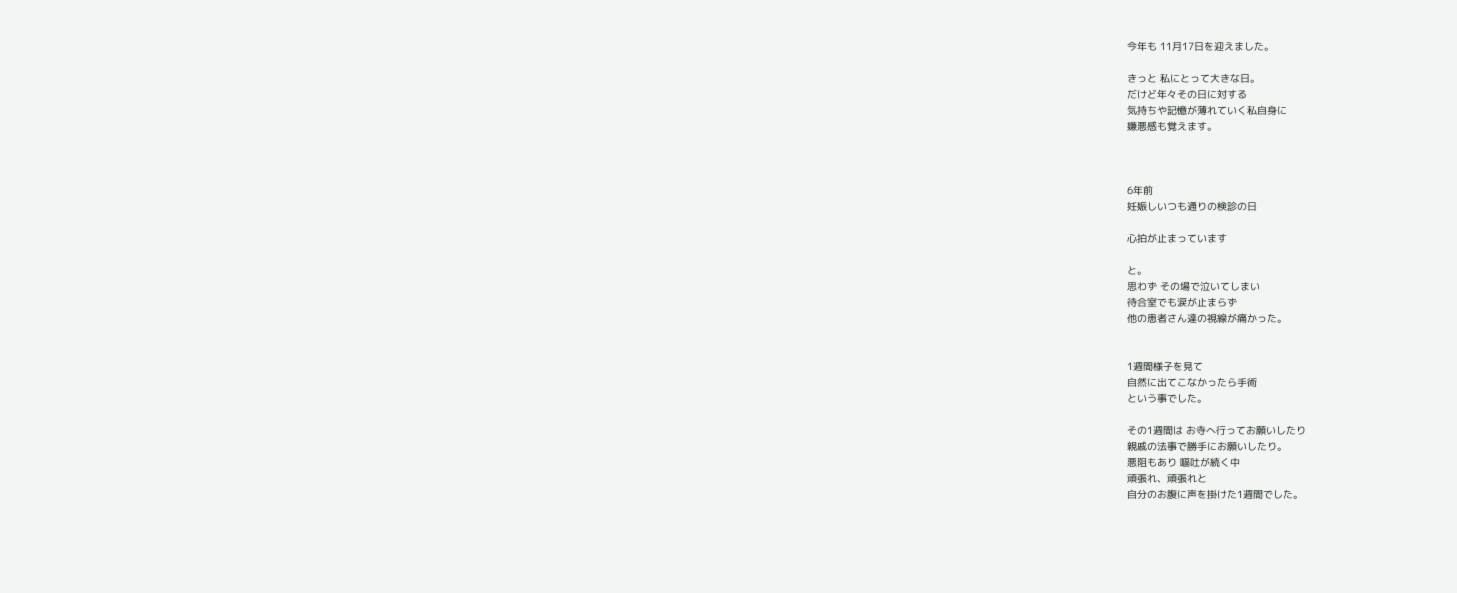今年も 11月17日を迎えました。

きっと 私にとって大きな日。
だけど年々その日に対する
気持ちや記憶が薄れていく私自身に
嫌悪感も覚えます。



6年前
妊娠しいつも通りの検診の日

心拍が止まっています

と。
思わず その場で泣いてしまい
待合室でも涙が止まらず
他の患者さん達の視線が痛かった。


1週間様子を見て
自然に出てこなかったら手術
という事でした。

その1週間は お寺へ行ってお願いしたり
親戚の法事で勝手にお願いしたり。
悪阻もあり 嘔吐が続く中
頑張れ、頑張れと
自分のお腹に声を掛けた1週間でした。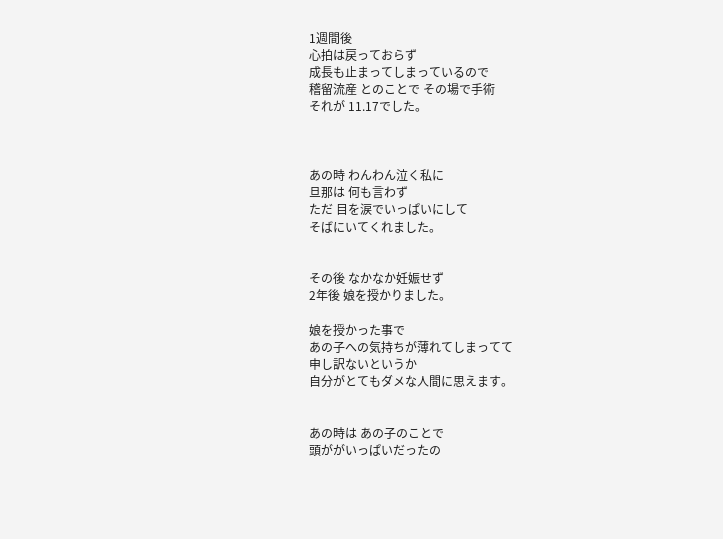1週間後
心拍は戻っておらず
成長も止まってしまっているので
稽留流産 とのことで その場で手術
それが 11.17でした。



あの時 わんわん泣く私に
旦那は 何も言わず
ただ 目を涙でいっぱいにして
そばにいてくれました。


その後 なかなか妊娠せず
2年後 娘を授かりました。

娘を授かった事で
あの子への気持ちが薄れてしまってて
申し訳ないというか
自分がとてもダメな人間に思えます。


あの時は あの子のことで
頭ががいっぱいだったの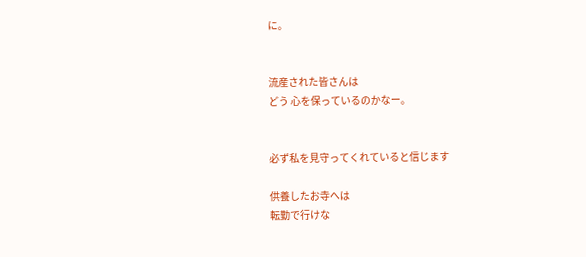に。


流産された皆さんは
どう 心を保っているのかなー。


必ず私を見守ってくれていると信じます

供養したお寺へは
転勤で行けな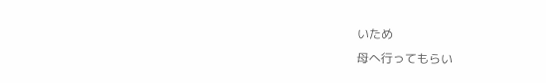いため
母へ行ってもらい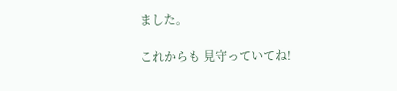ました。

これからも 見守っていてね!